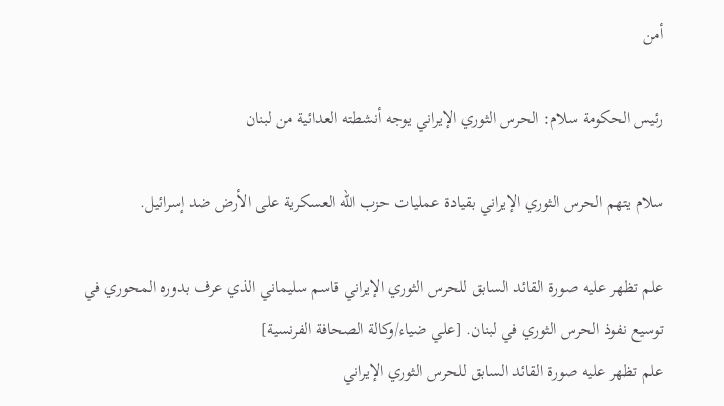أمن

رئيس الحكومة سلام: الحرس الثوري الإيراني يوجه أنشطته العدائية من لبنان

سلام يتهم الحرس الثوري الإيراني بقيادة عمليات حزب الله العسكرية على الأرض ضد إسرائيل.

علم تظهر عليه صورة القائد السابق للحرس الثوري الإيراني قاسم سليماني الذي عرف بدوره المحوري في توسيع نفوذ الحرس الثوري في لبنان. [علي ضياء/وكالة الصحافة الفرنسية]
علم تظهر عليه صورة القائد السابق للحرس الثوري الإيراني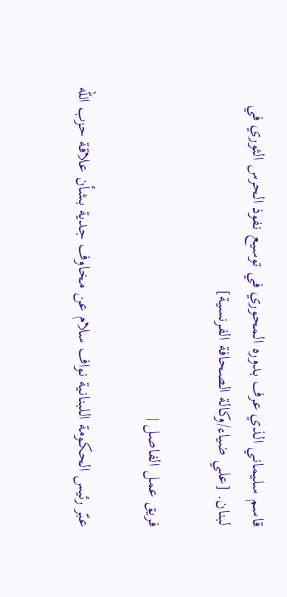قاسم سليماني الذي عرف بدوره المحوري في توسيع نفوذ الحرس الثوري في لبنان. [علي ضياء/وكالة الصحافة الفرنسية]

فريق عمل الفاصل |

عبّر رئيس الحكومة اللبنانية نواف سلام عن مخاوف جدية بشأن علاقة حزب الله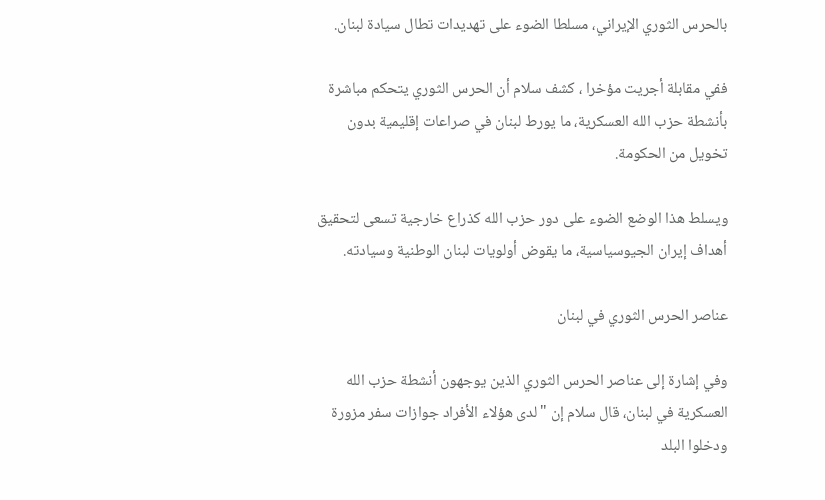بالحرس الثوري الإيراني، مسلطا الضوء على تهديدات تطال سيادة لبنان.

ففي مقابلة أجريت مؤخرا ، كشف سلام أن الحرس الثوري يتحكم مباشرة بأنشطة حزب الله العسكرية، ما يورط لبنان في صراعات إقليمية بدون تخويل من الحكومة.

ويسلط هذا الوضع الضوء على دور حزب الله كذراع خارجية تسعى لتحقيق أهداف إيران الجيوسياسية، ما يقوض أولويات لبنان الوطنية وسيادته.

عناصر الحرس الثوري في لبنان

وفي إشارة إلى عناصر الحرس الثوري الذين يوجهون أنشطة حزب الله العسكرية في لبنان، قال سلام إن "لدى هؤلاء الأفراد جوازات سفر مزورة ودخلوا البلد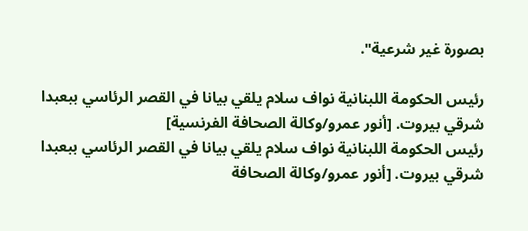بصورة غير شرعية".

رئيس الحكومة اللبنانية نواف سلام يلقي بيانا في القصر الرئاسي ببعبدا شرقي بيروت. [أنور عمرو/وكالة الصحافة الفرنسية]
رئيس الحكومة اللبنانية نواف سلام يلقي بيانا في القصر الرئاسي ببعبدا شرقي بيروت. [أنور عمرو/وكالة الصحافة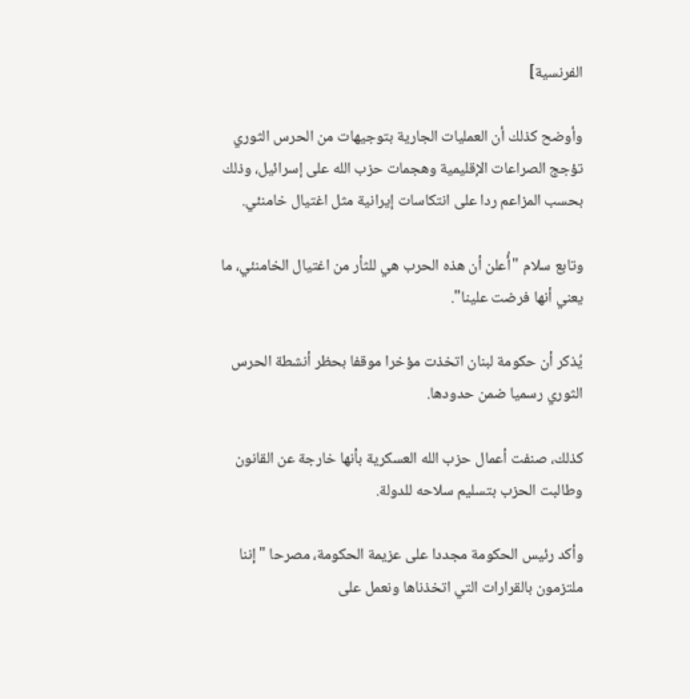الفرنسية]

وأوضح كذلك أن العمليات الجارية بتوجيهات من الحرس الثوري تؤجج الصراعات الإقليمية وهجمات حزب الله على إسرائيل، وذلك بحسب المزاعم ردا على انتكاسات إيرانية مثل اغتيال خامنئي.

وتابع سلام "أُعلن أن هذه الحرب هي للثأر من اغتيال الخامنئي، ما يعني أنها فرضت علينا".

يُذكر أن حكومة لبنان اتخذت مؤخرا موقفا بحظر أنشطة الحرس الثوري رسميا ضمن حدودها.

كذلك، صنفت أعمال حزب الله العسكرية بأنها خارجة عن القانون وطالبت الحزب بتسليم سلاحه للدولة.

وأكد رئيس الحكومة مجددا على عزيمة الحكومة، مصرحا "إننا ملتزمون بالقرارات التي اتخذناها ونعمل على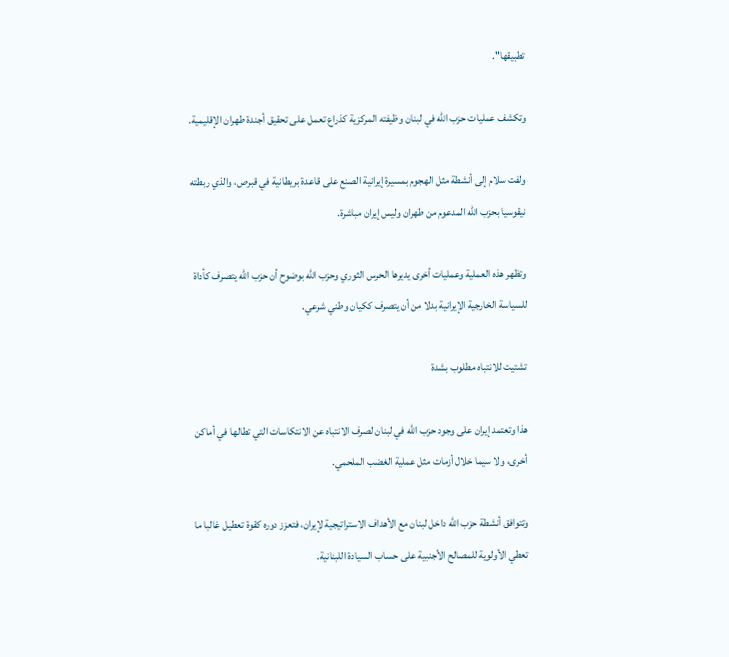تطبيقها".

وتكشف عمليات حزب الله في لبنان وظيفته المركزية كذراع تعمل على تحقيق أجندة طهران الإقليمية.

ولفت سلام إلى أنشطة مثل الهجوم بمسيرة إيرانية الصنع على قاعدة بريطانية في قبرص، والذي ربطته نيقوسيا بحزب الله المدعوم من طهران وليس إيران مباشرة.

وتظهر هذه العملية وعمليات أخرى يديرها الحرس الثوري وحزب الله بوضوح أن حزب الله يتصرف كأداة للسياسة الخارجية الإيرانية بدلا من أن يتصرف ككيان وطني شرعي.

تشتيت للانتباه مطلوب بشدة

هذا وتعتمد إيران على وجود حزب الله في لبنان لصرف الانتباه عن الانتكاسات التي تطالها في أماكن أخرى، ولا سيما خلال أزمات مثل عملية الغضب الملحمي.

وتتوافق أنشطة حزب الله داخل لبنان مع الأهداف الاستراتيجية لإيران، فتعزز دوره كقوة تعطيل غالبا ما تعطي الأولوية للمصالح الأجنبية على حساب السيادة اللبنانية.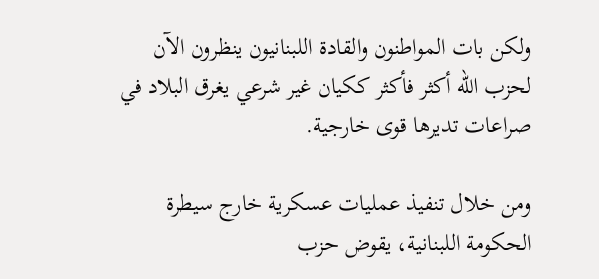ولكن بات المواطنون والقادة اللبنانيون ينظرون الآن لحزب الله أكثر فأكثر ككيان غير شرعي يغرق البلاد في صراعات تديرها قوى خارجية.

ومن خلال تنفيذ عمليات عسكرية خارج سيطرة الحكومة اللبنانية، يقوض حزب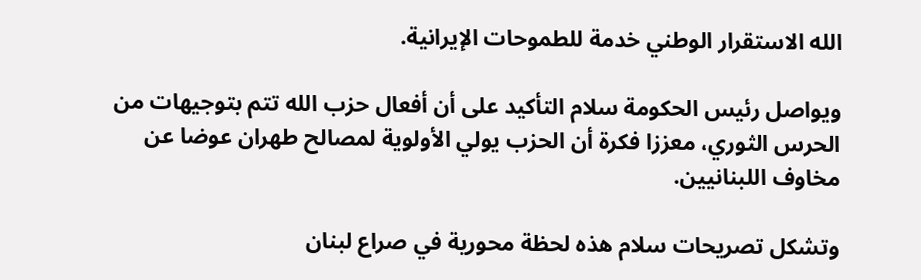الله الاستقرار الوطني خدمة للطموحات الإيرانية.

ويواصل رئيس الحكومة سلام التأكيد على أن أفعال حزب الله تتم بتوجيهات من الحرس الثوري، معززا فكرة أن الحزب يولي الأولوية لمصالح طهران عوضا عن مخاوف اللبنانيين.

وتشكل تصريحات سلام هذه لحظة محورية في صراع لبنان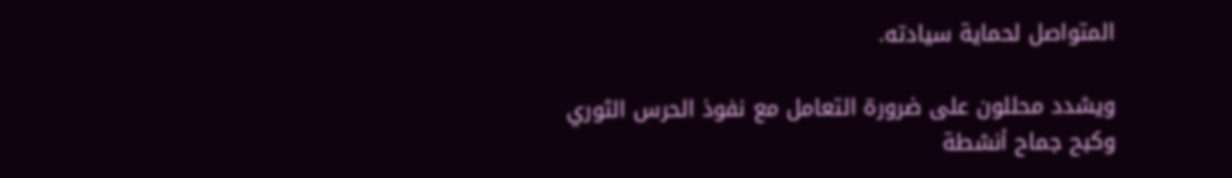المتواصل لحماية سيادته.

ويشدد محللون على ضرورة التعامل مع نفوذ الحرس الثوري وكبح جماح أنشطة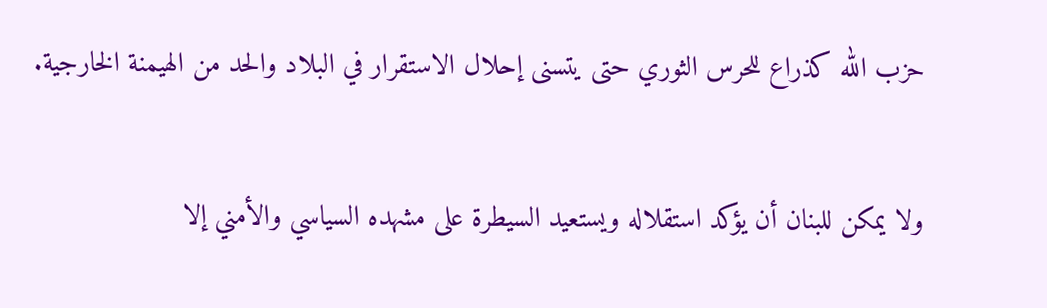حزب الله كذراع للحرس الثوري حتى يتسنى إحلال الاستقرار في البلاد والحد من الهيمنة الخارجية.

ولا يمكن للبنان أن يؤكد استقلاله ويستعيد السيطرة على مشهده السياسي والأمني إلا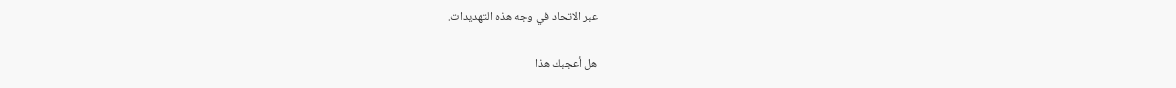عبر الاتحاد في وجه هذه التهديدات.

هل أعجبك هذا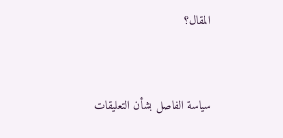المقال؟


سياسة الفاصل بشأن التعليقات